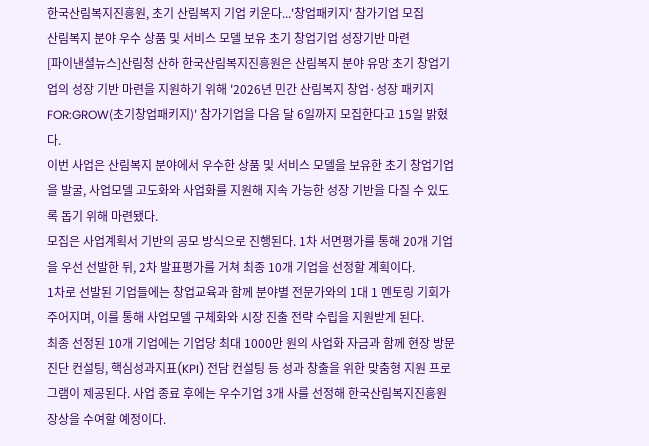한국산림복지진흥원, 초기 산림복지 기업 키운다...'창업패키지' 참가기업 모집
산림복지 분야 우수 상품 및 서비스 모델 보유 초기 창업기업 성장기반 마련
[파이낸셜뉴스]산림청 산하 한국산림복지진흥원은 산림복지 분야 유망 초기 창업기업의 성장 기반 마련을 지원하기 위해 '2026년 민간 산림복지 창업·성장 패키지 FOR:GROW(초기창업패키지)' 참가기업을 다음 달 6일까지 모집한다고 15일 밝혔다.
이번 사업은 산림복지 분야에서 우수한 상품 및 서비스 모델을 보유한 초기 창업기업을 발굴, 사업모델 고도화와 사업화를 지원해 지속 가능한 성장 기반을 다질 수 있도록 돕기 위해 마련됐다.
모집은 사업계획서 기반의 공모 방식으로 진행된다. 1차 서면평가를 통해 20개 기업을 우선 선발한 뒤, 2차 발표평가를 거쳐 최종 10개 기업을 선정할 계획이다.
1차로 선발된 기업들에는 창업교육과 함께 분야별 전문가와의 1대 1 멘토링 기회가 주어지며, 이를 통해 사업모델 구체화와 시장 진출 전략 수립을 지원받게 된다.
최종 선정된 10개 기업에는 기업당 최대 1000만 원의 사업화 자금과 함께 현장 방문 진단 컨설팅, 핵심성과지표(KPI) 전담 컨설팅 등 성과 창출을 위한 맞춤형 지원 프로그램이 제공된다. 사업 종료 후에는 우수기업 3개 사를 선정해 한국산림복지진흥원장상을 수여할 예정이다.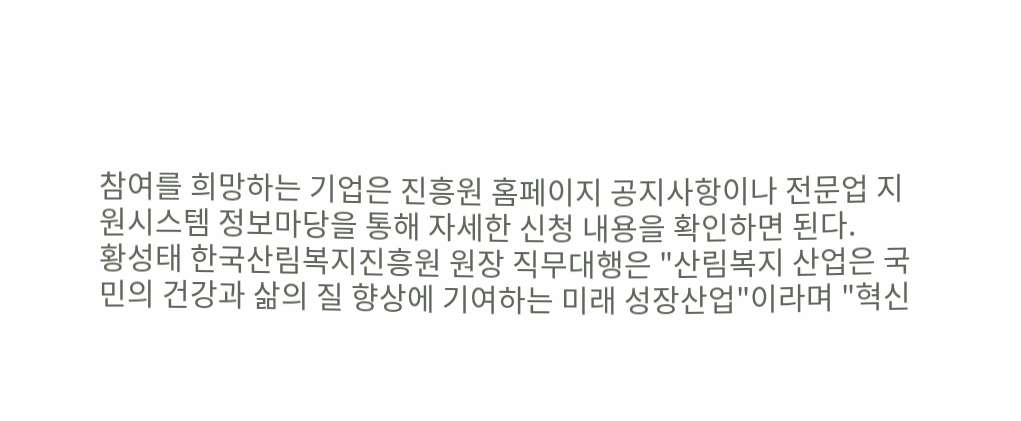참여를 희망하는 기업은 진흥원 홈페이지 공지사항이나 전문업 지원시스템 정보마당을 통해 자세한 신청 내용을 확인하면 된다.
황성태 한국산림복지진흥원 원장 직무대행은 "산림복지 산업은 국민의 건강과 삶의 질 향상에 기여하는 미래 성장산업"이라며 "혁신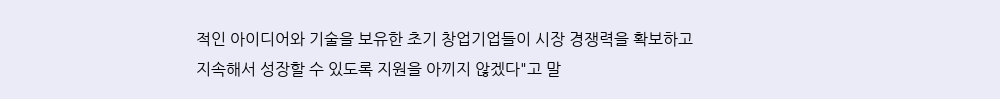적인 아이디어와 기술을 보유한 초기 창업기업들이 시장 경쟁력을 확보하고 지속해서 성장할 수 있도록 지원을 아끼지 않겠다"고 말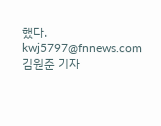했다.
kwj5797@fnnews.com 김원준 기자